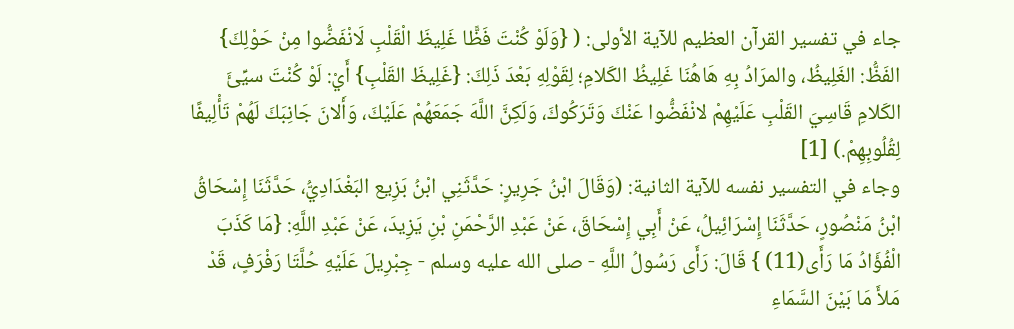جاء في تفسير القرآن العظيم للآية الأولى: ( {وَلَوْ كُنْتَ فَظًّا غَلِيظَ الْقَلْبِ لَانْفَضُّوا مِنْ حَوْلِكَ} الفَظُّ: الغَلِيظُ، والمرَادُ بِهِ هَاهُنَا غَلِيظُ الكَلامِ؛ لِقَوْلِهِ بَعْدَ ذَلِكَ: {غَلِيظَ القَلْبِ} أَيْ: لَوْ كُنْتَ سيِّئَ الكَلامِ قَاسِيَ القَلْبِ عَلَيْهِمْ لانْفَضُّوا عَنْكَ وَتَرَكُوكَ، وَلَكِنَّ اللَّهَ جَمَعَهُمْ عَلَيْكَ، وَأَلانَ جَانِبَكَ لَهُمْ تَأْلِيفًا لِقُلُوبِهِمْ.) [1]
وجاء في التفسير نفسه للآية الثانية: (وَقَالَ ابْنُ جَرِيرٍ: حَدَّثَنِي ابْنُ بَزِيع البَغْدَادِيُّ، حَدَّثَنَا إِسْحَاقُ ابْنُ مَنْصُورٍ، حَدَّثَنَا إِسْرَائِيلُ، عَنْ أَبِي إِسْحَاقَ، عَنْ عَبْدِ الرَّحْمَنِ بْنِ يَزِيدَ، عَنْ عَبْدِ اللَّهِ: {مَا كَذَبَ الْفُؤَادُ مَا رَأَى(11) } قَالَ: رَأَى رَسُولُ اللَّهِ - صلى الله عليه وسلم - جِبْرِيلَ عَلَيْهِ حُلَّتَا رَفْرَفٍ، قَدْ مَلأَ مَا بَيْنَ السَّمَاءِ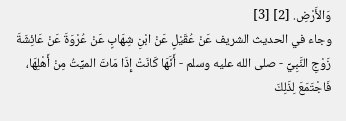وَالأَرْضِ. [2] [3]
وجاء في الحديث الشريف عَنْ عُقَيْلٍ عَنْ ابْنِ شِهَابٍ عَنْ عُرْوَةَ عَنْ عَائِشَةَ زَوْجِ النَّبِيِّ - صلى الله عليه وسلم - أَنَّهَا كَانَتْ إِذَا مَاتَ الميِّتُ مِنْ أَهْلِهَا، فَاجْتَمَعَ لِذَلِكَ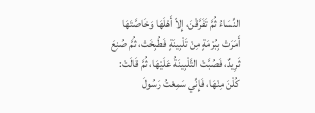النِّسَاءُ ثُمَّ تَفَرَّقْنَ، إِلاّ أَهْلَهَا وَخَاصَّتَهَا أَمَرَتْ بِبُرْمَةٍ مِنْ تَلْبِينَةٍ فَطُبِخَتْ، ثُمَّ صُنِعَ ثَرِيدٌ، فَصُبَّتْ التَّلْبِينَةُ عَلَيْهَا، ثُمَّ قَالَتْ: كُلْنَ مِنْهَا، فَإِنِّي سَمِعْتُ رَسُولَ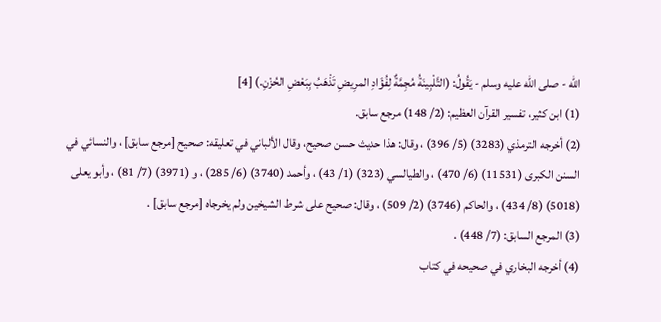الله - صلى الله عليه وسلم - يَقُولُ: (التَّلْبِينَةُ مُجِمَّةٌ لِفُؤَادِ المرِيضِ تَذْهَبُ بِبَعْضِ الحُزْنِ.) [4]
(1) ابن كثير، تفسير القرآن العظيم: (2/ 148) مرجع سابق.
(2) أخرجه الترمذي (3283) (5/ 396) ، وقال: هذا حديث حسن صحيح، وقال الألباني في تعليقه: صحيح [مرجع سابق] ، والنسائي في السنن الكبرى (11531) (6/ 470) ، والطيالسي (323) (1/ 43) ، وأحمد (3740) (6/ 285) ، و (3971) (7/ 81) ، وأبو يعلى (5018) (8/ 434) ، والحاكم (3746) (2/ 509) ، وقال: صحيح على شرط الشيخين ولم يخرجاه [مرجع سابق] .
(3) المرجع السابق: (7/ 448) .
(4) أخرجه البخاري في صحيحه في كتاب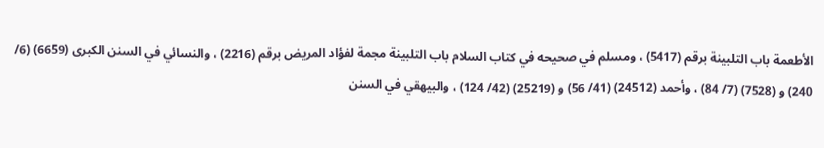الأطعمة باب التلبينة برقم (5417) ، ومسلم في صحيحه في كتاب السلام باب التلبينة مجمة لفؤاد المريض برقم (2216) ، والنسائي في السنن الكبرى (6659) (6/ 240) و (7528) (7/ 84) ، وأحمد (24512) (41/ 56) و (25219) (42/ 124) ، والبيهقي في السنن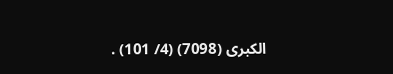الكبرى (7098) (4/ 101) .